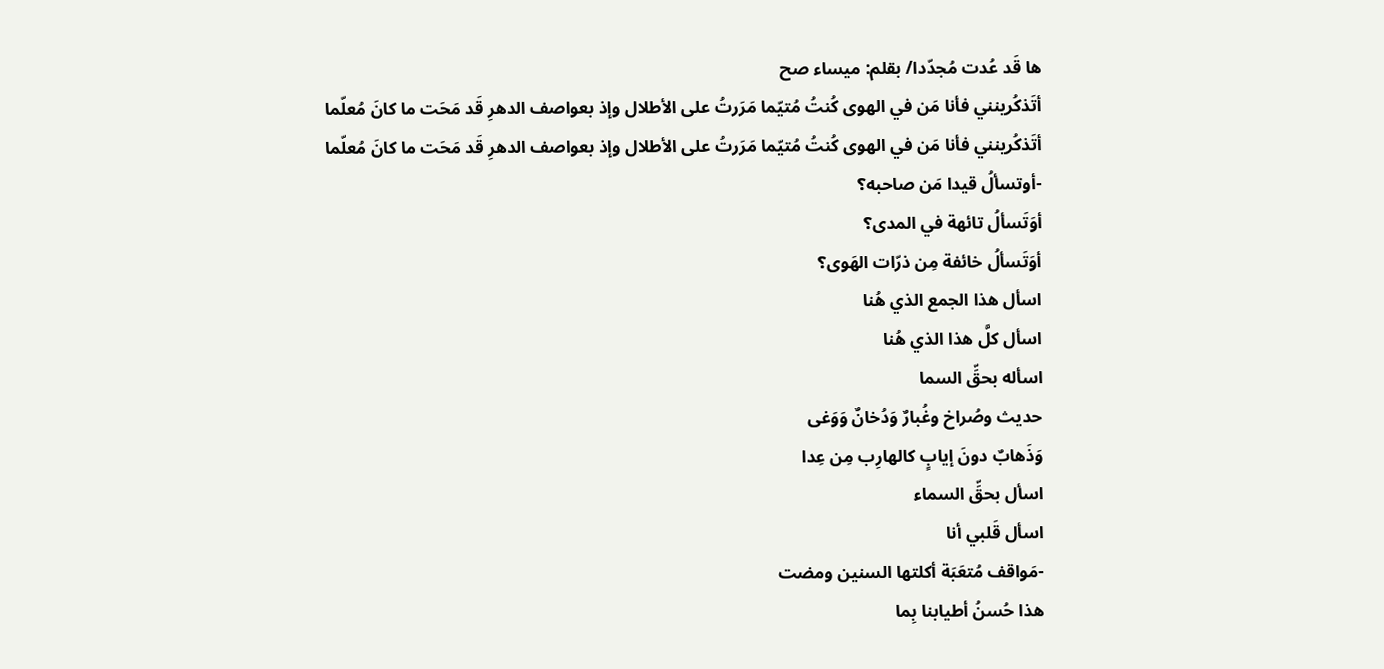ها قَد عُدت مُجدّدا/ بقلم: ميساء صح
أتَذكُرينني فأنا مَن في الهوى كُنتُ مُتيّما مَرَرتُ على الأطلال وإذ بعواصف الدهرِ قَد مَحَت ما كانَ مُعلّما
أتَذكُرينني فأنا مَن في الهوى كُنتُ مُتيّما مَرَرتُ على الأطلال وإذ بعواصف الدهرِ قَد مَحَت ما كانَ مُعلّما
-أوتسألُ قيدا مَن صاحبه؟
أوَتَسألُ تائهة في المدى؟
أوَتَسألُ خائفة مِن ذرّات الهَوى؟
اسأل هذا الجمع الذي هُنا
اسأل كلَّ هذا الذي هُنا
اسأله بحقِّ السما
حديث وصُراخ وغُبارٌ وَدُخانٌ وَوَغى
وَذَهابٌ دونَ إيابٍ كالهارِب مِن عِدا
اسأل بحقِّ السماء
اسأل قَلبي أنا
-مَواقف مُتعَبَة أكلتها السنين ومضت
هذا حُسنُ أطيابنا بِما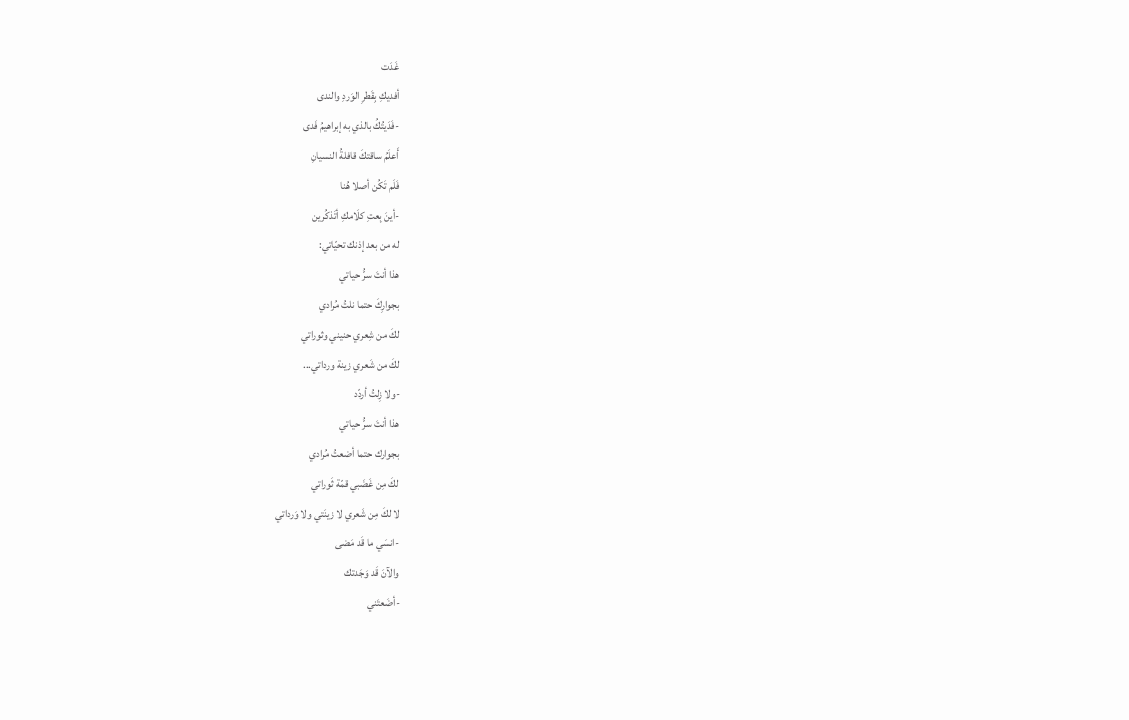غَدَت
أفديكِ بِقَطرِ الوَردِ والندى
-فَدَيتُكُ بالذي به إبراهيمُ فَدى
أَعلَمُ ساقتكَ قافلةُ النسيانِ
فَلَم تَكُن أصلا هُنا
-أينَ بِعتِ كلَامكِ أتَذكُرين
له من بعد إذنك تحيّاتي:
هذا أنتَ سرُّ حياتي
بجوارِكَ حتما نلتُ مُرادي
لكَ من شِعري حنيني وثوراتي
لكَ من شَعري زينة ورداتي...
-ولا زِلتُ أردّد
هذا أنتَ سرُّ حياتي
بجوارك حتما أضعتُ مُرادي
لكَ مِن غَضَبي قمّة ثَوراتي
لا لكَ مِن شَعري لا زينَتي ولا وَرداتي
-انسَي ما قَد مَضى
والآنَ قَد وَجَدتك
-أضَعتَني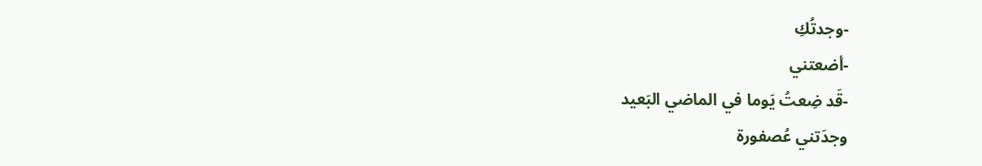-وجدتُكِ
-أضعتني
-قَد ضِعتُ يَوما في الماضي البَعيد
وجدَتني عُصفورة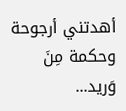أهدتني أرجوحة وحكمة مِنَ وَريد...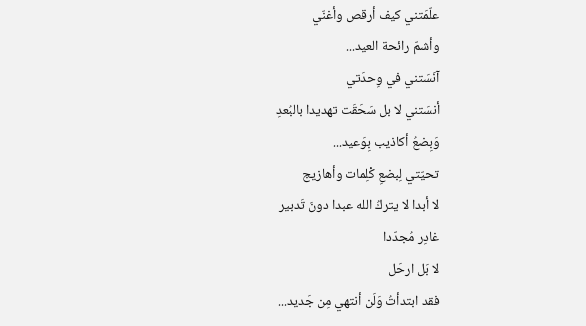علّمَتني كيف أرقص وأغنّي
وأشمّ رائحة العيد...
آنَسَتني في وِحدَتي
أنسَتني لا بل سَحَقَت تهديدا بالبُعدِ
وَبِضعُ أكاذيب بِوَعيد...
تحيّتي لِبضعِ كْلِمات وأهازيج
لا أبدا لا يتركُ الله عبدا دونَ تَدبير
غادِر مُجدّدا
لا بَل ارحَل
فقد ابتدأتُ وَلَن أنتهي مِن جَديد...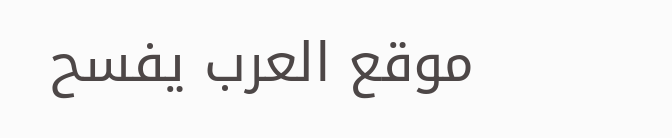موقع العرب يفسح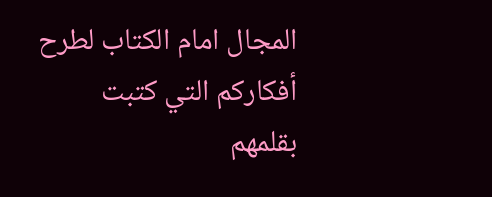المجال امام الكتاب لطرح أفكاركم التي كتبت بقلمهم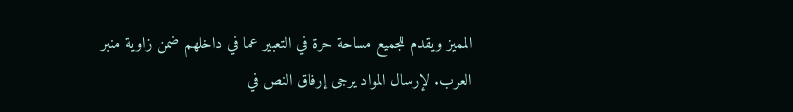المميز ويقدم للجميع مساحة حرة في التعبير عما في داخلهم ضمن زاوية منبر العرب. لإرسال المواد يرجى إرفاق النص في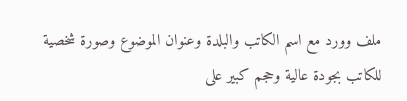ملف وورد مع اسم الكاتب والبلدة وعنوان الموضوع وصورة شخصية للكاتب بجودة عالية وحجم كبير على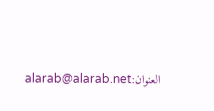العنوان:alarab@alarab.net